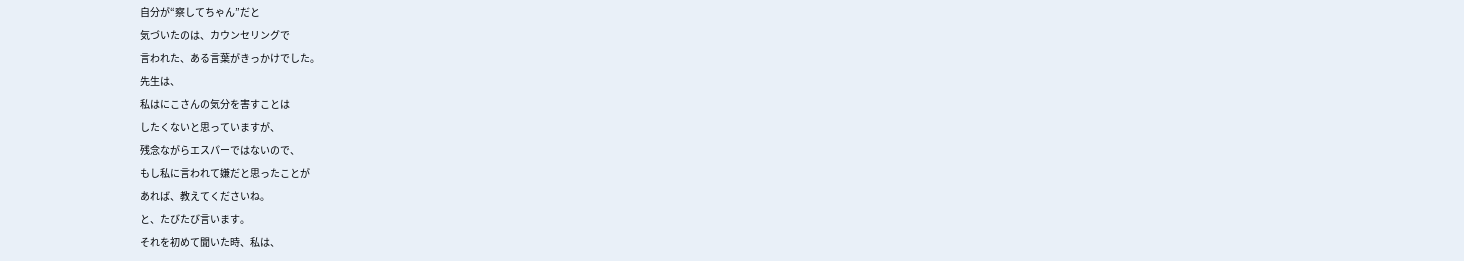自分が“察してちゃん”だと
気づいたのは、カウンセリングで
言われた、ある言葉がきっかけでした。
先生は、
私はにこさんの気分を害すことは
したくないと思っていますが、
残念ながらエスパーではないので、
もし私に言われて嫌だと思ったことが
あれば、教えてくださいね。
と、たびたび言います。
それを初めて聞いた時、私は、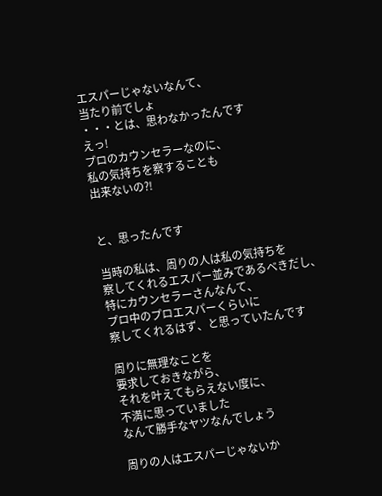エスパーじゃないなんて、
当たり前でしょ
・・・とは、思わなかったんです
えっ!
プロのカウンセラーなのに、
私の気持ちを察することも
出来ないの?!


と、思ったんです

当時の私は、周りの人は私の気持ちを
察してくれるエスパー並みであるべきだし、
特にカウンセラーさんなんて、
プロ中のプロエスパーくらいに
察してくれるはず、と思っていたんです

周りに無理なことを
要求しておきながら、
それを叶えてもらえない度に、
不満に思っていました
なんて勝手なヤツなんでしょう

周りの人はエスパーじゃないか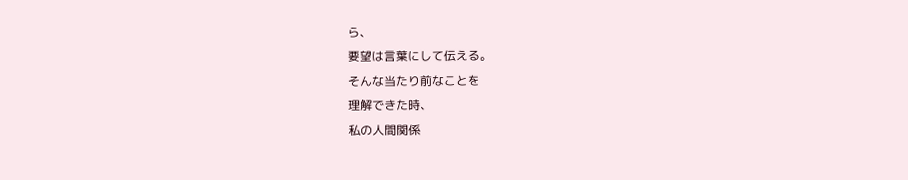ら、
要望は言葉にして伝える。
そんな当たり前なことを
理解できた時、
私の人間関係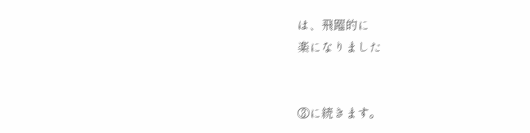は、飛躍的に
楽になりました


③に続きます。